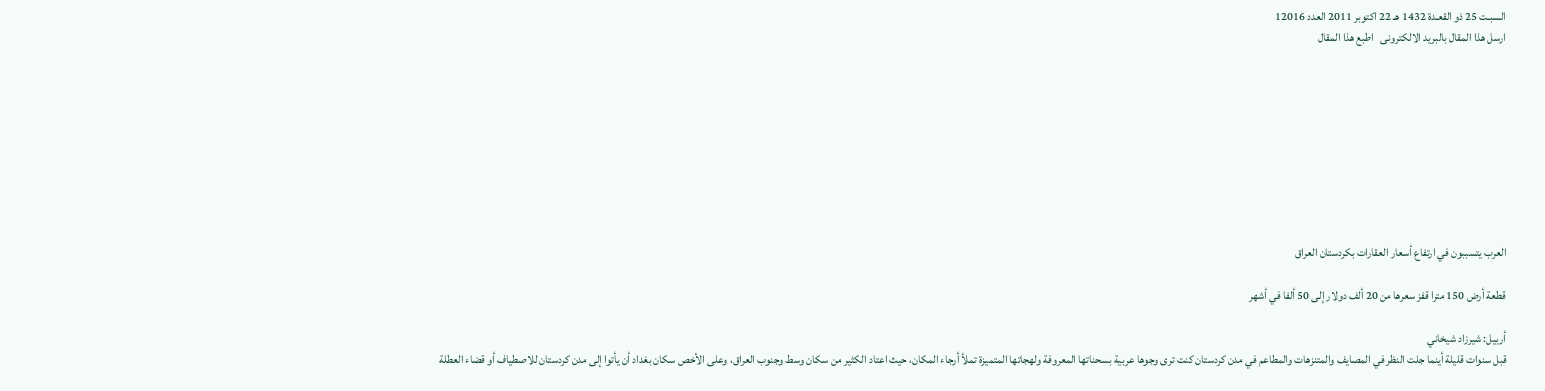السبـت 25 ذو القعـدة 1432 هـ 22 اكتوبر 2011 العدد 12016
ارسل هذا المقال بالبريد الالكترونى   اطبع هذا المقال









العرب يتسببون في ارتفاع أسعار العقارات بكردستان العراق

قطعة أرض 150 مترا قفز سعرها من 20 ألف دولار إلى 50 ألفا في أشهر

أربيل: شيرزاد شيخاني
قبل سنوات قليلة أينما جلت النظر في المصايف والمتنزهات والمطاعم في مدن كردستان كنت ترى وجوها عربية بسحناتها المعروفة ولهجاتها المتميزة تملأ أرجاء المكان، حيث اعتاد الكثير من سكان وسط وجنوب العراق، وعلى الأخص سكان بغداد أن يأتوا إلى مدن كردستان للاصطياف أو قضاء العطلة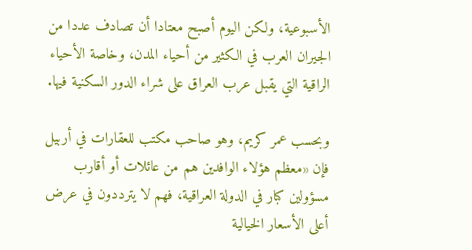الأسبوعية، ولكن اليوم أصبح معتادا أن تصادف عددا من الجيران العرب في الكثير من أحياء المدن، وخاصة الأحياء الراقية التي يقبل عرب العراق على شراء الدور السكنية فيها.

وبحسب عمر كريم، وهو صاحب مكتب للعقارات في أربيل فإن «معظم هؤلاء الوافدين هم من عائلات أو أقارب مسؤولين كبار في الدولة العراقية، فهم لا يترددون في عرض أعلى الأسعار الخيالية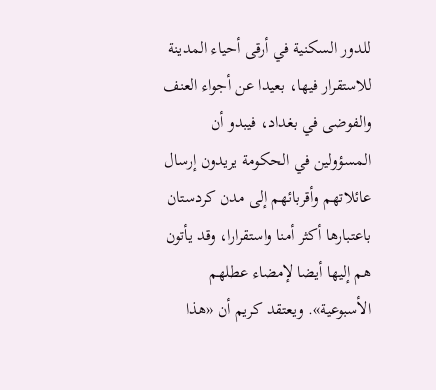للدور السكنية في أرقى أحياء المدينة للاستقرار فيها، بعيدا عن أجواء العنف والفوضى في بغداد، فيبدو أن المسؤولين في الحكومة يريدون إرسال عائلاتهم وأقربائهم إلى مدن كردستان باعتبارها أكثر أمنا واستقرارا، وقد يأتون هم إليها أيضا لإمضاء عطلهم الأسبوعية». ويعتقد كريم أن «هذا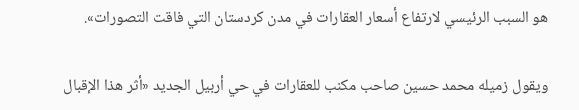هو السبب الرئيسي لارتفاع أسعار العقارات في مدن كردستان التي فاقت التصورات».

ويقول زميله محمد حسين صاحب مكنب للعقارات في حي أربيل الجديد «أثر هذا الإقبال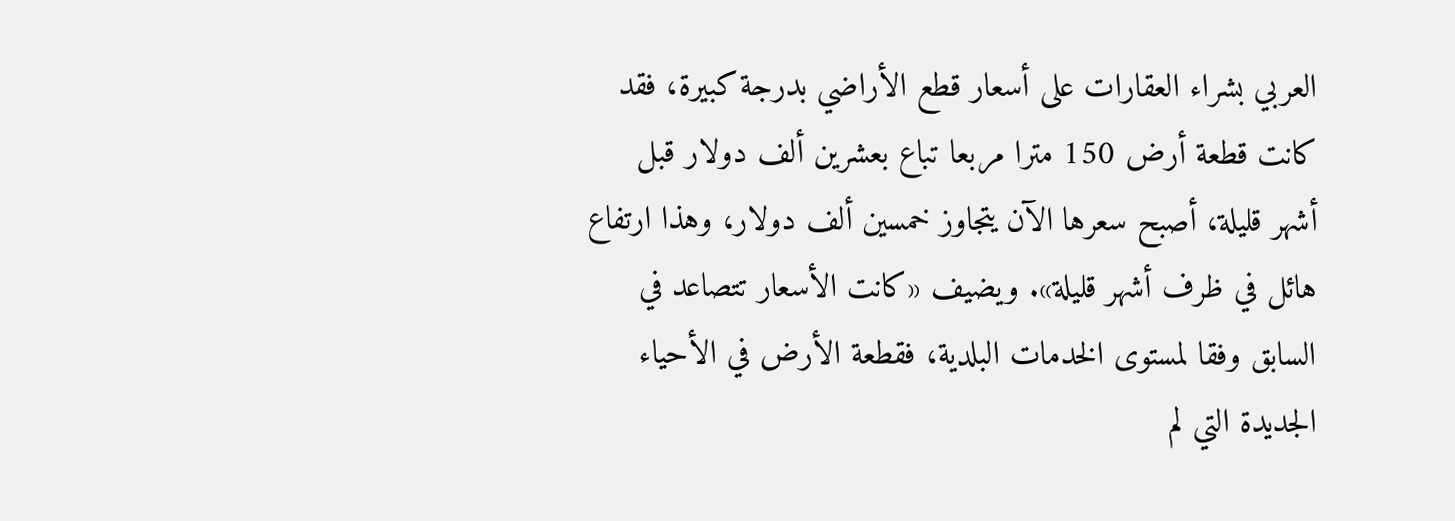العربي بشراء العقارات على أسعار قطع الأراضي بدرجة كبيرة، فقد كانت قطعة أرض 150 مترا مربعا تباع بعشرين ألف دولار قبل أشهر قليلة، أصبح سعرها الآن يتجاوز خمسين ألف دولار، وهذا ارتفاع هائل في ظرف أشهر قليلة». ويضيف «كانت الأسعار تتصاعد في السابق وفقا لمستوى الخدمات البلدية، فقطعة الأرض في الأحياء الجديدة التي لم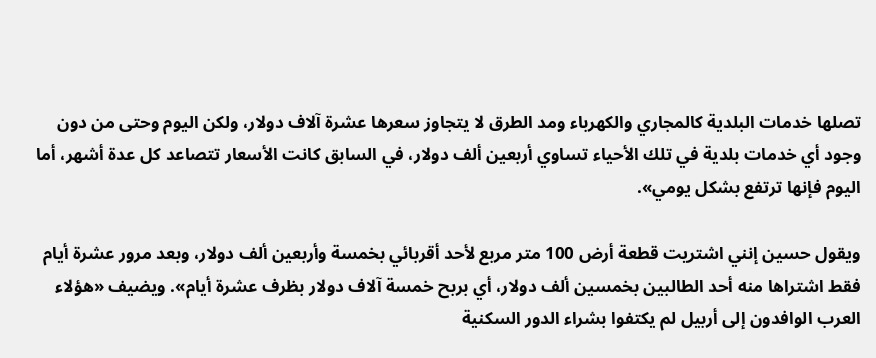تصلها خدمات البلدية كالمجاري والكهرباء ومد الطرق لا يتجاوز سعرها عشرة آلاف دولار، ولكن اليوم وحتى من دون وجود أي خدمات بلدية في تلك الأحياء تساوي أربعين ألف دولار، في السابق كانت الأسعار تتصاعد كل عدة أشهر، أما اليوم فإنها ترتفع بشكل يومي».

ويقول حسين إنني اشتريت قطعة أرض 100 متر مربع لأحد أقربائي بخمسة وأربعين ألف دولار، وبعد مرور عشرة أيام فقط اشتراها منه أحد الطالبين بخمسين ألف دولار، أي بربح خمسة آلاف دولار بظرف عشرة أيام». ويضيف «هؤلاء العرب الوافدون إلى أربيل لم يكتفوا بشراء الدور السكنية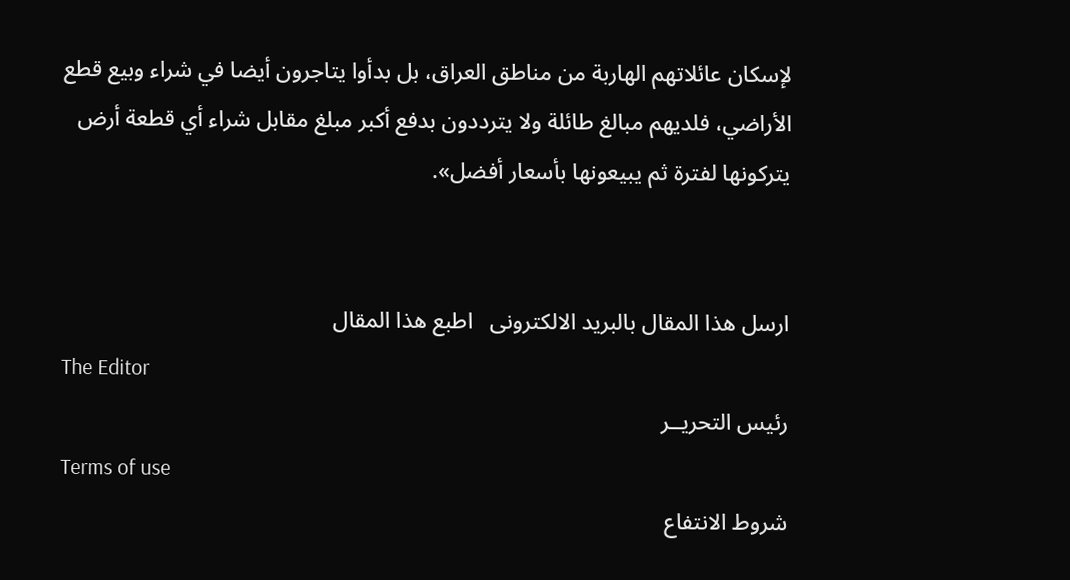لإسكان عائلاتهم الهاربة من مناطق العراق، بل بدأوا يتاجرون أيضا في شراء وبيع قطع الأراضي، فلديهم مبالغ طائلة ولا يترددون بدفع أكبر مبلغ مقابل شراء أي قطعة أرض يتركونها لفترة ثم يبيعونها بأسعار أفضل».


ارسل هذا المقال بالبريد الالكترونى   اطبع هذا المقال
The Editor
رئيس التحريــر
Terms of use
شروط الانتفاع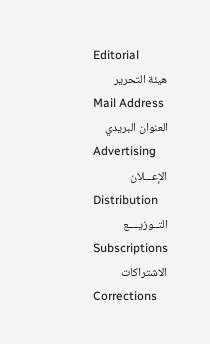Editorial
هيئة التحرير
Mail Address
العنوان البريدي
Advertising
الإعـــلان
Distribution
التــوزيــــع
Subscriptions
الاشتراكات
Corrections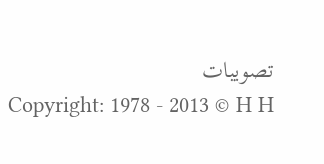تصويبات
Copyright: 1978 - 2013 © H H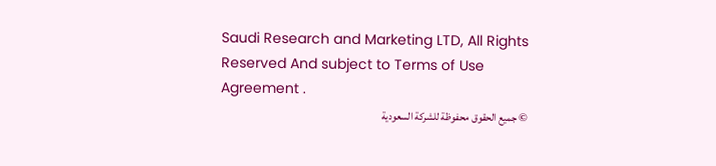Saudi Research and Marketing LTD, All Rights Reserved And subject to Terms of Use Agreement .
© جميع الحقوق محفوظة للشركة السعودية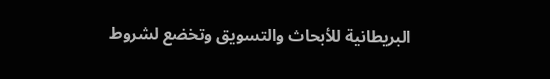البريطانية للأبحاث والتسويق وتخضع لشروط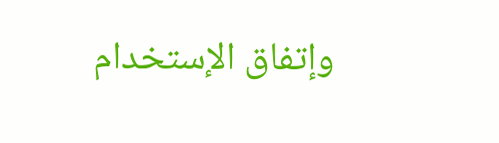وإتفاق الإستخدام